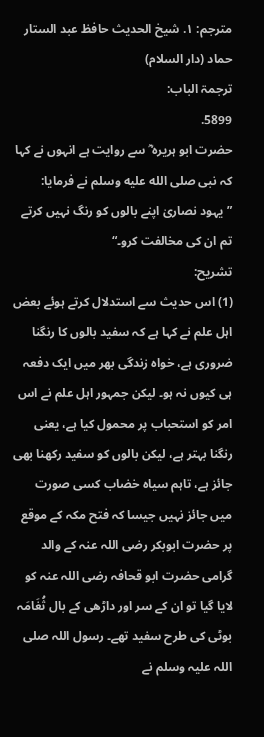مترجم: ١. شیخ الحدیث حافظ عبد الستار حماد (دار السلام)
ترجمۃ الباب:
5899.
حضرت ابو ہریرہ ؓ سے روایت ہے انہوں نے کہا کہ نبی صلى الله عليه وسلم نے فرمایا: ”یہود نصاریٰ اپنے بالوں کو رنگ نہیں کرتے تم ان کی مخالفت کرو۔“
تشریح:
(1) اس حدیث سے استدلال کرتے ہوئے بعض اہل علم نے کہا ہے کہ سفید بالوں کا رنگنا ضروری ہے، خواہ زندگی بھر میں ایک دفعہ ہی کیوں نہ ہو۔ لیکن جمہور اہل علم نے اس امر کو استحباب پر محمول کیا ہے، یعنی رنگنا بہتر ہے، لیکن بالوں کو سفید رکھنا بھی جائز ہے، تاہم سیاہ خضاب کسی صورت میں جائز نہیں جیسا کہ فتح مکہ کے موقع پر حضرت ابوبکر رضی اللہ عنہ کے والد گرامی حضرت ابو قحافہ رضی اللہ عنہ کو لایا گیا تو ان کے سر اور داڑھی کے بال ثُغَامَہ بوٹی کی طرح سفید تھے۔ رسول اللہ صلی اللہ علیہ وسلم نے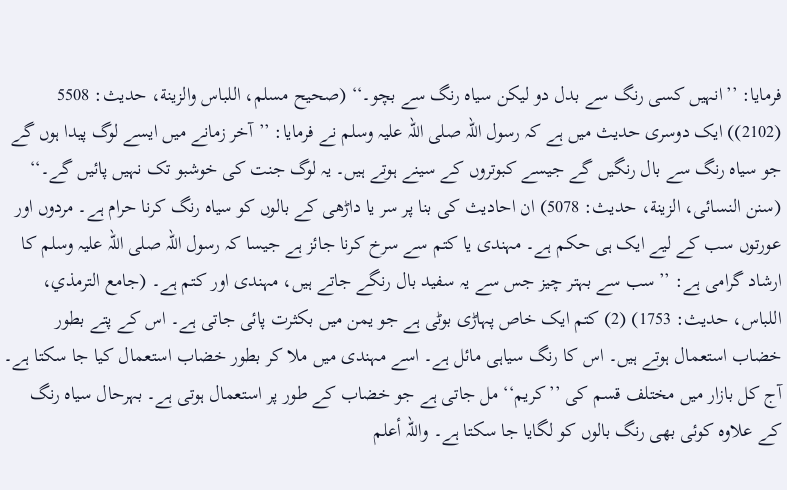فرمایا: ’’انہیں کسی رنگ سے بدل دو لیکن سیاہ رنگ سے بچو۔‘‘ (صحیح مسلم، اللباس والزینة، حدیث: 5508 (2102)) ایک دوسری حدیث میں ہے کہ رسول اللہ صلی اللہ علیہ وسلم نے فرمایا: ’’آخر زمانے میں ایسے لوگ پیدا ہوں گے جو سیاہ رنگ سے بال رنگیں گے جیسے کبوتروں کے سینے ہوتے ہیں۔ یہ لوگ جنت کی خوشبو تک نہیں پائیں گے۔‘‘ (سنن النسائی، الزینة، حدیث: 5078) ان احادیث کی بنا پر سر یا داڑھی کے بالوں کو سیاہ رنگ کرنا حرام ہے۔ مردوں اور عورتوں سب کے لیے ایک ہی حکم ہے۔ مہندی یا کتم سے سرخ کرنا جائز ہے جیسا کہ رسول اللہ صلی اللہ علیہ وسلم کا ارشاد گرامی ہے: ’’سب سے بہتر چیز جس سے یہ سفید بال رنگے جاتے ہیں، مہندی اور کتم ہے۔ (جامع الترمذي، اللباس، حدیث: 1753) (2) کتم ایک خاص پہاڑی بوٹی ہے جو یمن میں بکثرت پائی جاتی ہے۔ اس کے پتے بطور خضاب استعمال ہوتے ہیں۔ اس کا رنگ سیاہی مائل ہے۔ اسے مہندی میں ملا کر بطور خضاب استعمال کیا جا سکتا ہے۔ آج کل بازار میں مختلف قسم کی ’’کریم‘‘ مل جاتی ہے جو خضاب کے طور پر استعمال ہوتی ہے۔ بہرحال سیاہ رنگ کے علاوہ کوئی بھی رنگ بالوں کو لگایا جا سکتا ہے۔ واللہ أعلم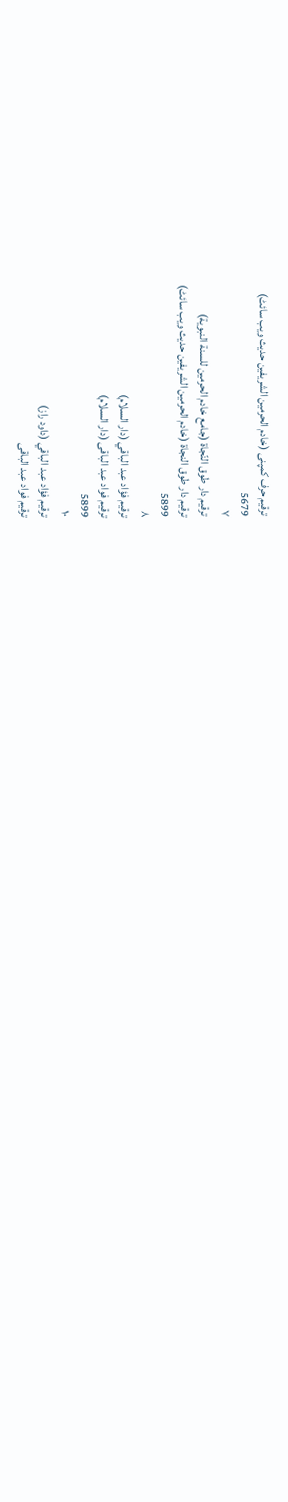ترقیم حرف کمپنی (خادم الحرمین الشریفین حدیث ویب سائٹ)
5679
٧
ترقيم دار طوق النّجاة (جامع خادم الحرمين للسنة النبوية)
ترقیم دار طوق النجاۃ (خادم الحرمین الشریفین حدیث ویب سائٹ)
5899
٨
ترقيم فؤاد عبد الباقي (دار السلام)
ترقیم فواد عبد الباقی (دار السلام)
5899
١٠
ترقيم فؤاد عبد الباقي (داود راز)
ترقیم فواد عبد الباقی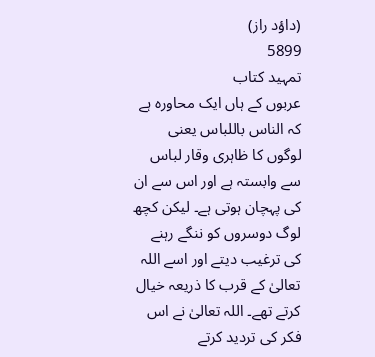(داؤد راز)
5899
تمہید کتاب
عربوں کے ہاں ایک محاورہ ہے کہ الناس باللباس یعنی لوگوں کا ظاہری وقار لباس سے وابستہ ہے اور اس سے ان کی پہچان ہوتی ہے۔ لیکن کچھ لوگ دوسروں کو ننگے رہنے کی ترغیب دیتے اور اسے اللہ تعالیٰ کے قرب کا ذریعہ خیال کرتے تھے۔ اللہ تعالیٰ نے اس فکر کی تردید کرتے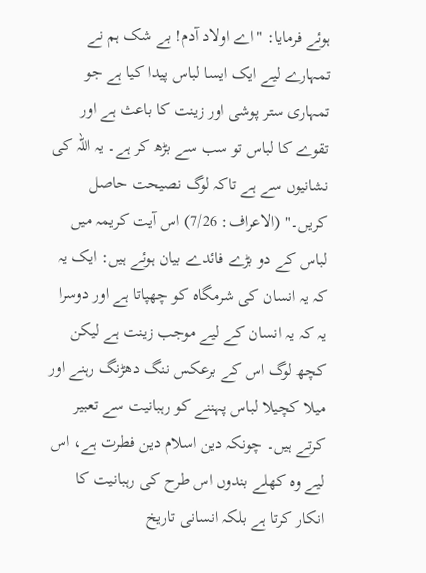ہوئے فرمایا: "اے اولاد آدم! بے شک ہم نے تمہارے لیے ایک ایسا لباس پیدا کیا ہے جو تمہاری ستر پوشی اور زینت کا باعث ہے اور تقوے کا لباس تو سب سے بڑھ کر ہے۔ یہ اللہ کی نشانیوں سے ہے تاکہ لوگ نصیحت حاصل کریں۔" (الاعراف: 7/26) اس آیت کریمہ میں لباس کے دو بڑے فائدے بیان ہوئے ہیں: ایک یہ کہ یہ انسان کی شرمگاہ کو چھپاتا ہے اور دوسرا یہ کہ یہ انسان کے لیے موجب زینت ہے لیکن کچھ لوگ اس کے برعکس ننگ دھڑنگ رہنے اور میلا کچیلا لباس پہننے کو رہبانیت سے تعبیر کرتے ہیں۔ چونکہ دین اسلام دین فطرت ہے، اس لیے وہ کھلے بندوں اس طرح کی رہبانیت کا انکار کرتا ہے بلکہ انسانی تاریخ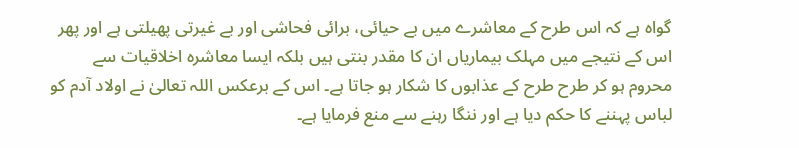گواہ ہے کہ اس طرح کے معاشرے میں بے حیائی، برائی فحاشی اور بے غیرتی پھیلتی ہے اور پھر اس کے نتیجے میں مہلک بیماریاں ان کا مقدر بنتی ہیں بلکہ ایسا معاشرہ اخلاقیات سے محروم ہو کر طرح طرح کے عذابوں کا شکار ہو جاتا ہے۔ اس کے برعکس اللہ تعالیٰ نے اولاد آدم کو لباس پہننے کا حکم دیا ہے اور ننگا رہنے سے منع فرمایا ہے۔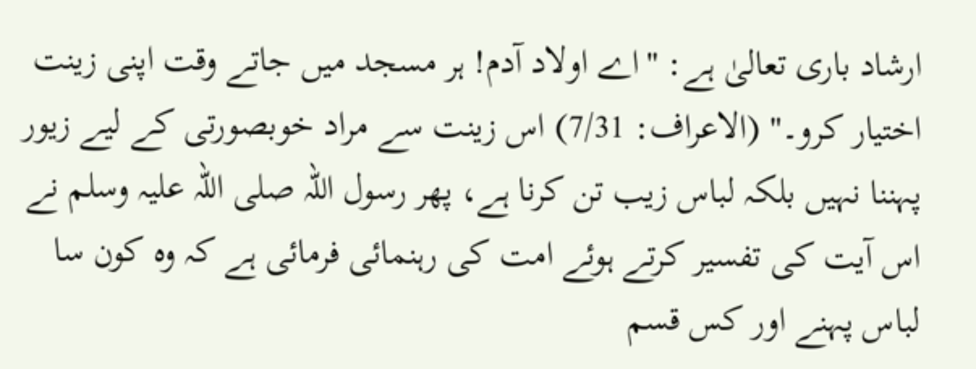ارشاد باری تعالیٰ ہے: "اے اولاد آدم! ہر مسجد میں جاتے وقت اپنی زینت اختیار کرو۔" (الاعراف: 7/31) اس زینت سے مراد خوبصورتی کے لیے زیور پہننا نہیں بلکہ لباس زیب تن کرنا ہے، پھر رسول اللہ صلی اللہ علیہ وسلم نے اس آیت کی تفسیر کرتے ہوئے امت کی رہنمائی فرمائی ہے کہ وہ کون سا لباس پہنے اور کس قسم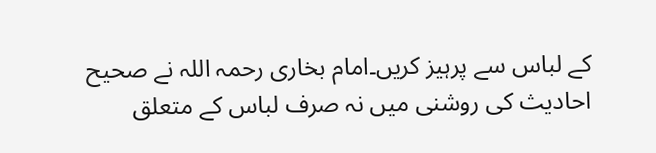کے لباس سے پرہیز کریں۔امام بخاری رحمہ اللہ نے صحیح احادیث کی روشنی میں نہ صرف لباس کے متعلق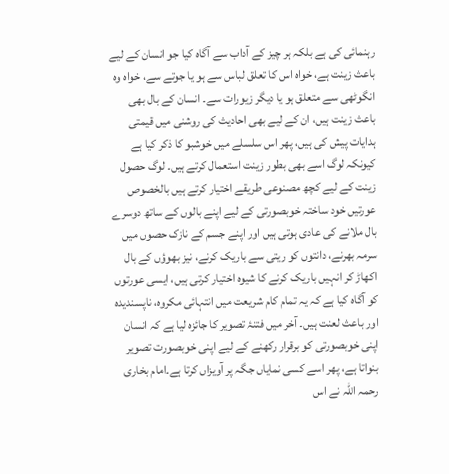رہنمائی کی ہے بلکہ ہر چیز کے آداب سے آگاہ کیا جو انسان کے لیے باعث زینت ہے، خواہ اس کا تعلق لباس سے ہو یا جوتے سے، خواہ وہ انگوٹھی سے متعلق ہو یا دیگر زیورات سے۔ انسان کے بال بھی باعث زینت ہیں، ان کے لیے بھی احادیث کی روشنی میں قیمتی ہدایات پیش کی ہیں، پھر اس سلسلے میں خوشبو کا ذکر کیا ہے کیونکہ لوگ اسے بھی بطور زینت استعمال کرتے ہیں۔ لوگ حصول زینت کے لیے کچھ مصنوعی طریقے اختیار کرتے ہیں بالخصوص عورتیں خود ساختہ خوبصورتی کے لیے اپنے بالوں کے ساتھ دوسرے بال ملانے کی عادی ہوتی ہیں اور اپنے جسم کے نازک حصوں میں سرمہ بھرنے، دانتوں کو ریتی سے باریک کرنے، نیز بھوؤں کے بال اکھاڑ کر انہیں باریک کرنے کا شیوہ اختیار کرتی ہیں، ایسی عورتوں کو آگاہ کیا ہے کہ یہ تمام کام شریعت میں انتہائی مکروہ، ناپسندیدہ اور باعث لعنت ہیں۔ آخر میں فتنۂ تصویر کا جائزہ لیا ہے کہ انسان اپنی خوبصورتی کو برقرار رکھنے کے لیے اپنی خوبصورت تصویر بنواتا ہے، پھر اسے کسی نمایاں جگہ پر آویزاں کرتا ہے۔امام بخاری رحمہ اللہ نے اس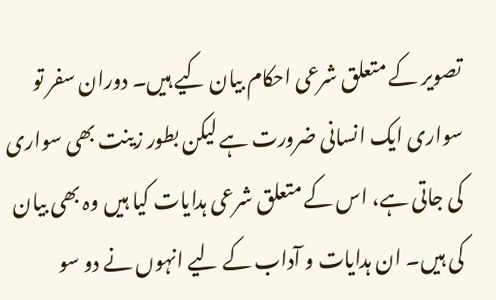تصویر کے متعلق شرعی احکام بیان کیے ہیں۔ دوران سفر تو سواری ایک انسانی ضرورت ہے لیکن بطور زینت بھی سواری کی جاتی ہے، اس کے متعلق شرعی ہدایات کیا ہیں وہ بھی بیان کی ہیں۔ ان ہدایات و آداب کے لیے انہوں نے دو سو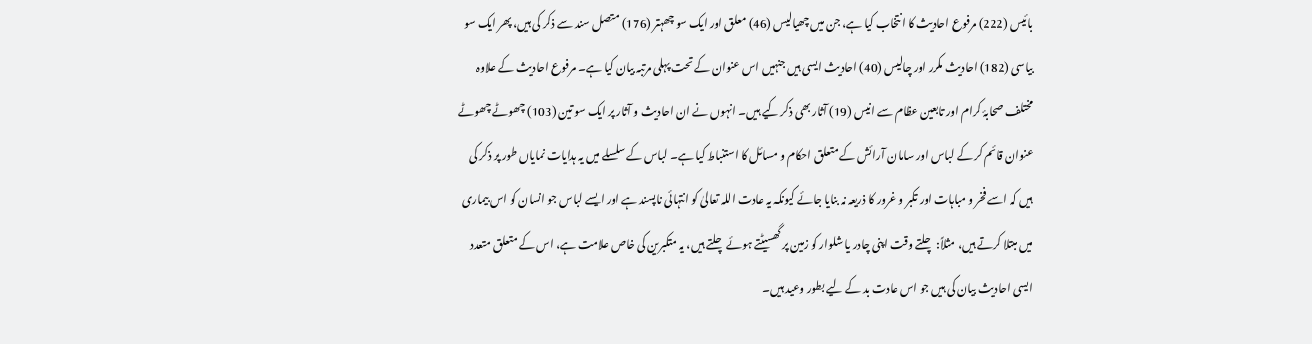بائیس (222) مرفوع احادیث کا انتخاب کیا ہے، جن میں چھیالیس (46) معلق اور ایک سو چھہتر (176) متصل سند سے ذکر کی ہیں، پھر ایک سو بیاسی (182) احادیث مکرر اور چالیس (40) احادیث ایسی ہیں جنہیں اس عنوان کے تحت پہلی مرتبہ بیان کیا ہے۔ مرفوع احادیث کے علاوہ مختلف صحابۂ کرام اور تابعین عظام سے انیس (19) آثار بھی ذکر کیے ہیں۔ انہوں نے ان احادیث و آثار پر ایک سو تین (103) چھوٹے چھوٹے عنوان قائم کر کے لباس اور سامان آرائش کے متعلق احکام و مسائل کا استنباط کیا ہے۔ لباس کے سلسلے میں یہ ہدایات نمایاں طور پر ذکر کی ہیں کہ اسے فخر و مباہات اور تکبر و غرور کا ذریعہ نہ بنایا جائے کیونکہ یہ عادت اللہ تعالیٰ کو انتہائی ناپسند ہے اور ایسے لباس جو انسان کو اس بیماری میں مبتلا کرتے ہیں، مثلاً: چلتے وقت اپنی چادر یا شلوار کو زمین پر گھسیٹتے ہوئے چلتے ہیں، یہ متکبرین کی خاص علامت ہے، اس کے متعلق متعدد ایسی احادیث بیان کی ہیں جو اس عادت بد کے لیے بطور وعید ہیں۔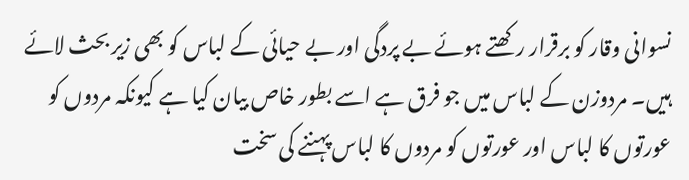نسوانی وقار کو برقرار رکھتے ہوئے بے پردگی اور بے حیائی کے لباس کو بھی زیر بحث لائے ہیں۔ مردوزن کے لباس میں جو فرق ہے اسے بطور خاص بیان کیا ہے کیونکہ مردوں کو عورتوں کا لباس اور عورتوں کو مردوں کا لباس پہننے کی سخت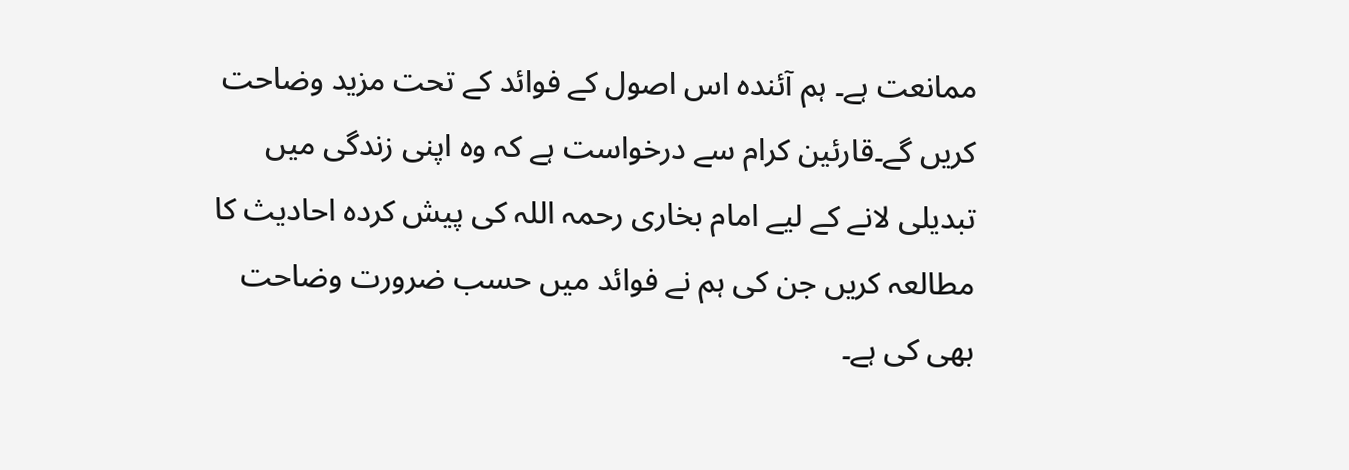ممانعت ہے۔ ہم آئندہ اس اصول کے فوائد کے تحت مزید وضاحت کریں گے۔قارئین کرام سے درخواست ہے کہ وہ اپنی زندگی میں تبدیلی لانے کے لیے امام بخاری رحمہ اللہ کی پیش کردہ احادیث کا مطالعہ کریں جن کی ہم نے فوائد میں حسب ضرورت وضاحت بھی کی ہے۔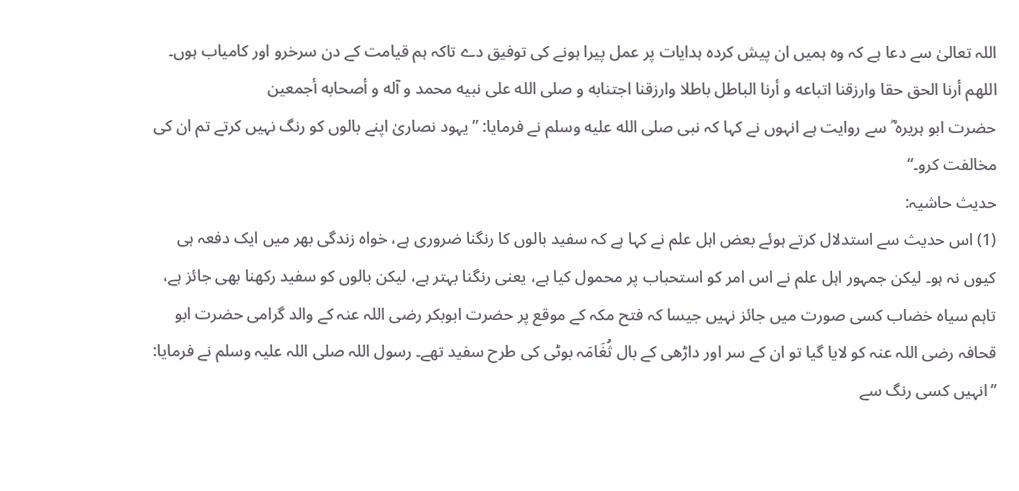اللہ تعالیٰ سے دعا ہے کہ وہ ہمیں ان پیش کردہ ہدایات پر عمل پیرا ہونے کی توفیق دے تاکہ ہم قیامت کے دن سرخرو اور کامیاب ہوں۔ اللهم أرنا الحق حقا وارزقنا اتباعه و أرنا الباطل باطلا وارزقنا اجتنابه و صلی الله علی نبيه محمد و آله و أصحابه أجمعين
حضرت ابو ہریرہ ؓ سے روایت ہے انہوں نے کہا کہ نبی صلى الله عليه وسلم نے فرمایا: ”یہود نصاریٰ اپنے بالوں کو رنگ نہیں کرتے تم ان کی مخالفت کرو۔“
حدیث حاشیہ:
(1) اس حدیث سے استدلال کرتے ہوئے بعض اہل علم نے کہا ہے کہ سفید بالوں کا رنگنا ضروری ہے، خواہ زندگی بھر میں ایک دفعہ ہی کیوں نہ ہو۔ لیکن جمہور اہل علم نے اس امر کو استحباب پر محمول کیا ہے، یعنی رنگنا بہتر ہے، لیکن بالوں کو سفید رکھنا بھی جائز ہے، تاہم سیاہ خضاب کسی صورت میں جائز نہیں جیسا کہ فتح مکہ کے موقع پر حضرت ابوبکر رضی اللہ عنہ کے والد گرامی حضرت ابو قحافہ رضی اللہ عنہ کو لایا گیا تو ان کے سر اور داڑھی کے بال ثُغَامَہ بوٹی کی طرح سفید تھے۔ رسول اللہ صلی اللہ علیہ وسلم نے فرمایا: ’’انہیں کسی رنگ سے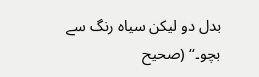بدل دو لیکن سیاہ رنگ سے بچو۔‘‘ (صحیح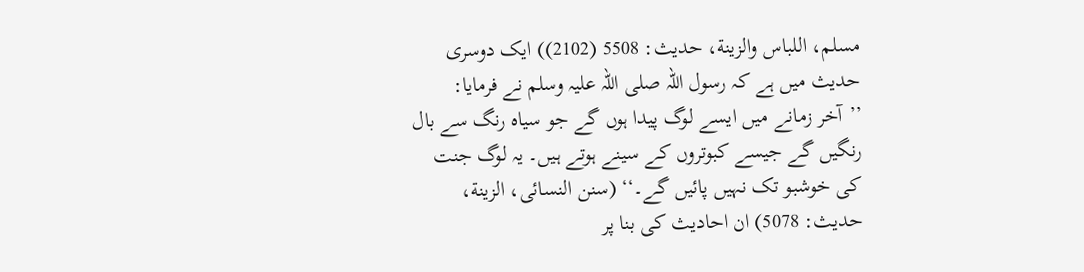مسلم، اللباس والزینة، حدیث: 5508 (2102)) ایک دوسری حدیث میں ہے کہ رسول اللہ صلی اللہ علیہ وسلم نے فرمایا: ’’آخر زمانے میں ایسے لوگ پیدا ہوں گے جو سیاہ رنگ سے بال رنگیں گے جیسے کبوتروں کے سینے ہوتے ہیں۔ یہ لوگ جنت کی خوشبو تک نہیں پائیں گے۔‘‘ (سنن النسائی، الزینة، حدیث: 5078) ان احادیث کی بنا پر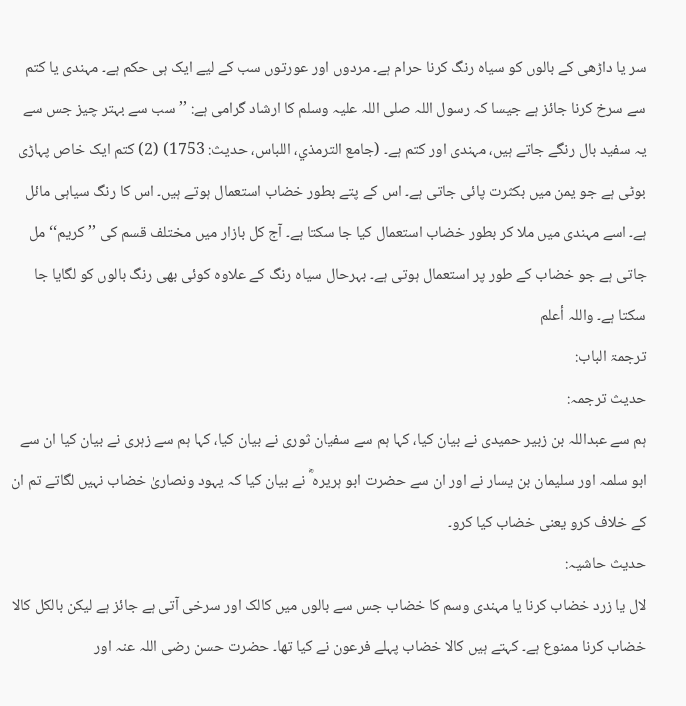سر یا داڑھی کے بالوں کو سیاہ رنگ کرنا حرام ہے۔ مردوں اور عورتوں سب کے لیے ایک ہی حکم ہے۔ مہندی یا کتم سے سرخ کرنا جائز ہے جیسا کہ رسول اللہ صلی اللہ علیہ وسلم کا ارشاد گرامی ہے: ’’سب سے بہتر چیز جس سے یہ سفید بال رنگے جاتے ہیں، مہندی اور کتم ہے۔ (جامع الترمذي، اللباس، حدیث: 1753) (2) کتم ایک خاص پہاڑی بوٹی ہے جو یمن میں بکثرت پائی جاتی ہے۔ اس کے پتے بطور خضاب استعمال ہوتے ہیں۔ اس کا رنگ سیاہی مائل ہے۔ اسے مہندی میں ملا کر بطور خضاب استعمال کیا جا سکتا ہے۔ آج کل بازار میں مختلف قسم کی ’’کریم‘‘ مل جاتی ہے جو خضاب کے طور پر استعمال ہوتی ہے۔ بہرحال سیاہ رنگ کے علاوہ کوئی بھی رنگ بالوں کو لگایا جا سکتا ہے۔ واللہ أعلم
ترجمۃ الباب:
حدیث ترجمہ:
ہم سے عبداللہ بن زبیر حمیدی نے بیان کیا، کہا ہم سے سفیان ثوری نے بیان کیا، کہا ہم سے زہری نے بیان کیا ان سے ابو سلمہ اور سلیمان بن یسار نے اور ان سے حضرت ابو ہریرہ ؓ نے بیان کیا کہ یہود ونصاریٰ خضاب نہیں لگاتے تم ان کے خلاف کرو یعنی خضاب کیا کرو۔
حدیث حاشیہ:
لال یا زرد خضاب کرنا یا مہندی وسم کا خضاب جس سے بالوں میں کالک اور سرخی آتی ہے جائز ہے لیکن بالکل کالا خضاب کرنا ممنوع ہے۔ کہتے ہیں کالا خضاب پہلے فرعون نے کیا تھا۔ حضرت حسن رضی اللہ عنہ اور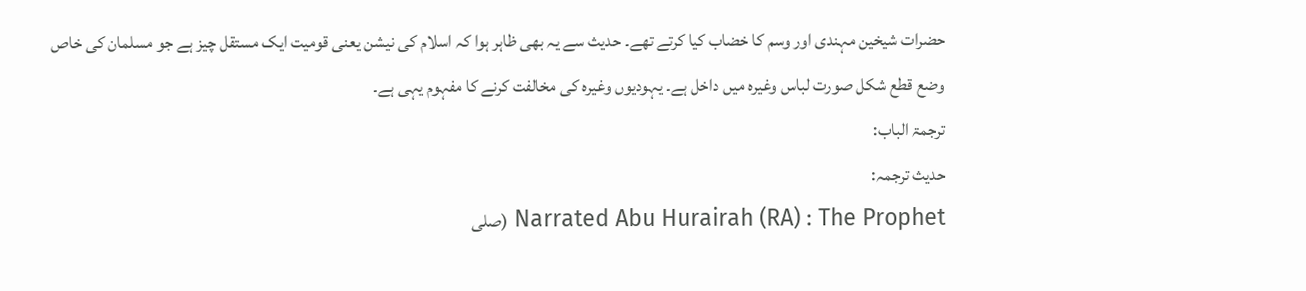حضرات شیخین مہندی اور وسم کا خضاب کیا کرتے تھے۔ حدیث سے یہ بھی ظاہر ہوا کہ اسلام کی نیشن یعنی قومیت ایک مستقل چیز ہے جو مسلمان کی خاص وضع قطع شکل صورت لباس وغیرہ میں داخل ہے۔ یہودیوں وغیرہ کی مخالفت کرنے کا مفہوم یہی ہے۔
ترجمۃ الباب:
حدیث ترجمہ:
Narrated Abu Hurairah (RA) : The Prophet (صلى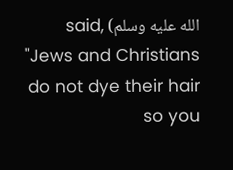الله عليه وسلم) said, "Jews and Christians do not dye their hair so you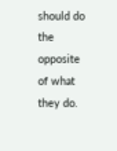should do the opposite of what they do.